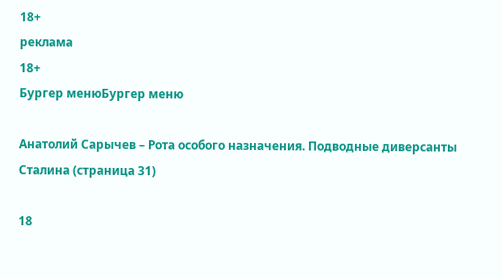18+
реклама
18+
Бургер менюБургер меню

Анатолий Сарычев – Рота особого назначения. Подводные диверсанты Сталина (страница 31)

18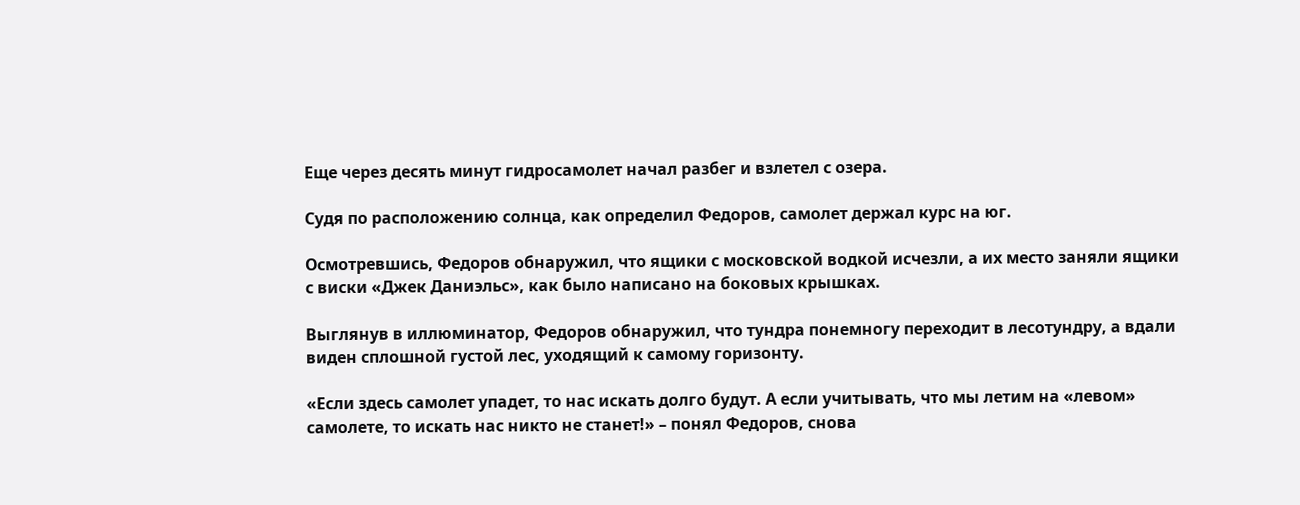Еще через десять минут гидросамолет начал разбег и взлетел с озера.

Судя по расположению солнца, как определил Федоров, самолет держал курс на юг.

Осмотревшись, Федоров обнаружил, что ящики с московской водкой исчезли, а их место заняли ящики с виски «Джек Даниэльс», как было написано на боковых крышках.

Выглянув в иллюминатор, Федоров обнаружил, что тундра понемногу переходит в лесотундру, а вдали виден сплошной густой лес, уходящий к самому горизонту.

«Если здесь самолет упадет, то нас искать долго будут. А если учитывать, что мы летим на «левом» самолете, то искать нас никто не станет!» – понял Федоров, снова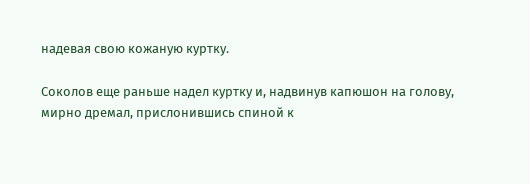надевая свою кожаную куртку.

Соколов еще раньше надел куртку и, надвинув капюшон на голову, мирно дремал, прислонившись спиной к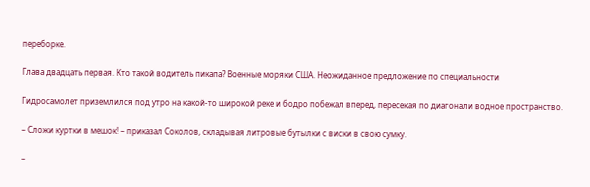переборке.

Глава двадцать первая. Кто такой водитель пикапа? Военные моряки США. Неожиданное предложение по специальности

Гидросамолет приземлился под утро на какой-то широкой реке и бодро побежал вперед, пересекая по диагонали водное пространство.

– Сложи куртки в мешок! – приказал Соколов, складывая литровые бутылки с виски в свою сумку.

–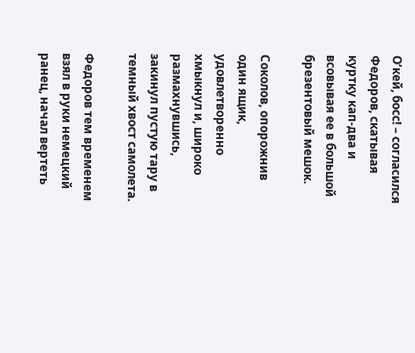О’кей, босс! – согласился Федоров, скатывая куртку кап-два и всовывая ее в большой брезентовый мешок.

Соколов, опорожнив один ящик, удовлетворенно хмыкнул и, широко размахнувшись, закинул пустую тару в темный хвост самолета.

Федоров тем временем взял в руки немецкий ранец, начал вертеть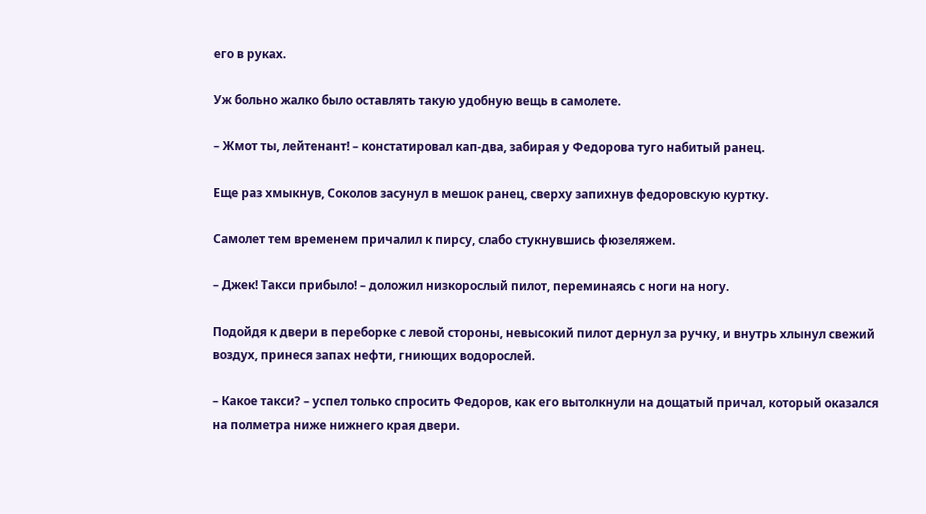его в руках.

Уж больно жалко было оставлять такую удобную вещь в самолете.

– Жмот ты, лейтенант! – констатировал кап-два, забирая у Федорова туго набитый ранец.

Еще раз хмыкнув, Соколов засунул в мешок ранец, сверху запихнув федоровскую куртку.

Самолет тем временем причалил к пирсу, слабо стукнувшись фюзеляжем.

– Джек! Такси прибыло! – доложил низкорослый пилот, переминаясь с ноги на ногу.

Подойдя к двери в переборке с левой стороны, невысокий пилот дернул за ручку, и внутрь хлынул свежий воздух, принеся запах нефти, гниющих водорослей.

– Какое такси? – успел только спросить Федоров, как его вытолкнули на дощатый причал, который оказался на полметра ниже нижнего края двери.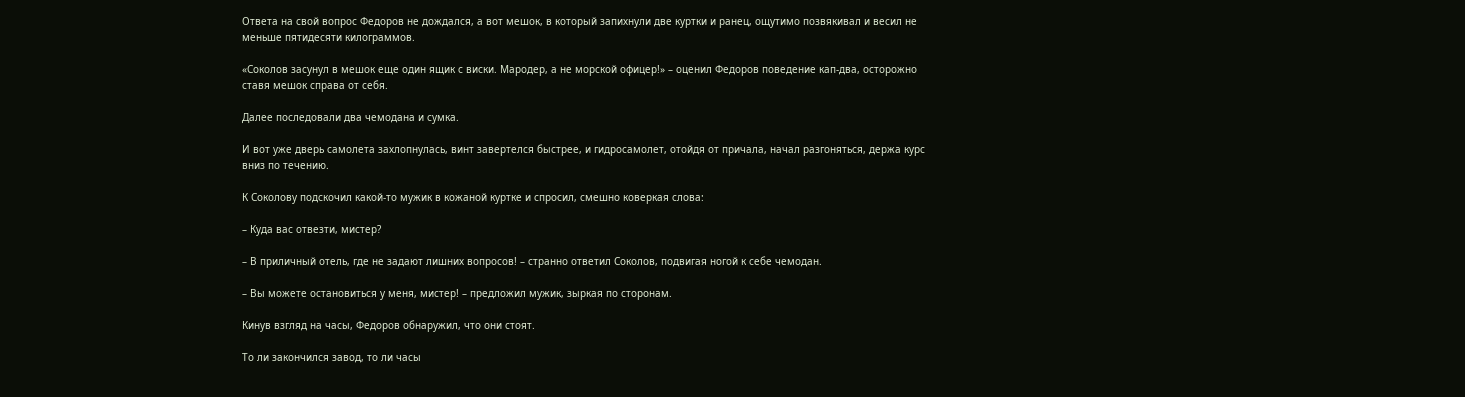Ответа на свой вопрос Федоров не дождался, а вот мешок, в который запихнули две куртки и ранец, ощутимо позвякивал и весил не меньше пятидесяти килограммов.

«Соколов засунул в мешок еще один ящик с виски. Мародер, а не морской офицер!» – оценил Федоров поведение кап-два, осторожно ставя мешок справа от себя.

Далее последовали два чемодана и сумка.

И вот уже дверь самолета захлопнулась, винт завертелся быстрее, и гидросамолет, отойдя от причала, начал разгоняться, держа курс вниз по течению.

К Соколову подскочил какой-то мужик в кожаной куртке и спросил, смешно коверкая слова:

– Куда вас отвезти, мистер?

– В приличный отель, где не задают лишних вопросов! – странно ответил Соколов, подвигая ногой к себе чемодан.

– Вы можете остановиться у меня, мистер! – предложил мужик, зыркая по сторонам.

Кинув взгляд на часы, Федоров обнаружил, что они стоят.

То ли закончился завод, то ли часы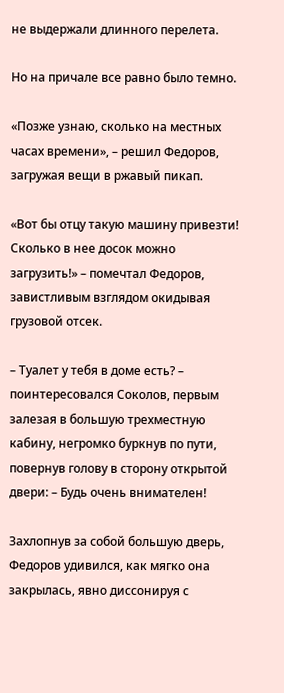не выдержали длинного перелета.

Но на причале все равно было темно.

«Позже узнаю, сколько на местных часах времени», – решил Федоров, загружая вещи в ржавый пикап.

«Вот бы отцу такую машину привезти! Сколько в нее досок можно загрузить!» – помечтал Федоров, завистливым взглядом окидывая грузовой отсек.

– Туалет у тебя в доме есть? – поинтересовался Соколов, первым залезая в большую трехместную кабину, негромко буркнув по пути, повернув голову в сторону открытой двери: – Будь очень внимателен!

Захлопнув за собой большую дверь, Федоров удивился, как мягко она закрылась, явно диссонируя с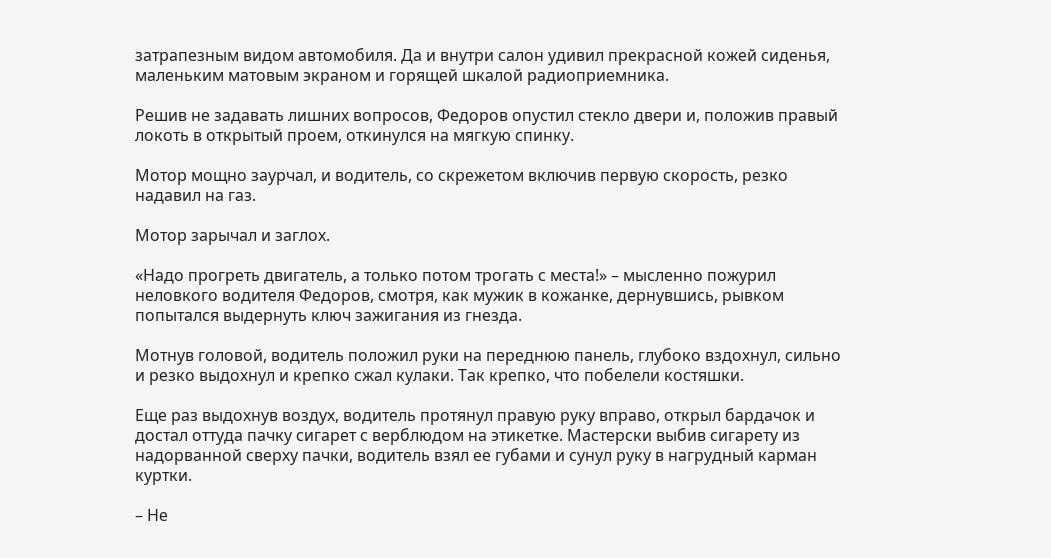затрапезным видом автомобиля. Да и внутри салон удивил прекрасной кожей сиденья, маленьким матовым экраном и горящей шкалой радиоприемника.

Решив не задавать лишних вопросов, Федоров опустил стекло двери и, положив правый локоть в открытый проем, откинулся на мягкую спинку.

Мотор мощно заурчал, и водитель, со скрежетом включив первую скорость, резко надавил на газ.

Мотор зарычал и заглох.

«Надо прогреть двигатель, а только потом трогать с места!» – мысленно пожурил неловкого водителя Федоров, смотря, как мужик в кожанке, дернувшись, рывком попытался выдернуть ключ зажигания из гнезда.

Мотнув головой, водитель положил руки на переднюю панель, глубоко вздохнул, сильно и резко выдохнул и крепко сжал кулаки. Так крепко, что побелели костяшки.

Еще раз выдохнув воздух, водитель протянул правую руку вправо, открыл бардачок и достал оттуда пачку сигарет с верблюдом на этикетке. Мастерски выбив сигарету из надорванной сверху пачки, водитель взял ее губами и сунул руку в нагрудный карман куртки.

– Не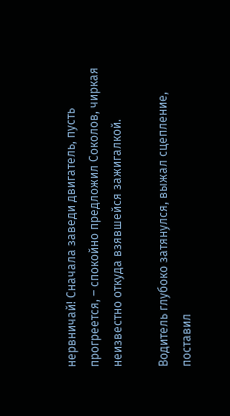нервничай! Сначала заведи двигатель, пусть прогреется, – спокойно предложил Соколов, чиркая неизвестно откуда взявшейся зажигалкой.

Водитель глубоко затянулся, выжал сцепление, поставил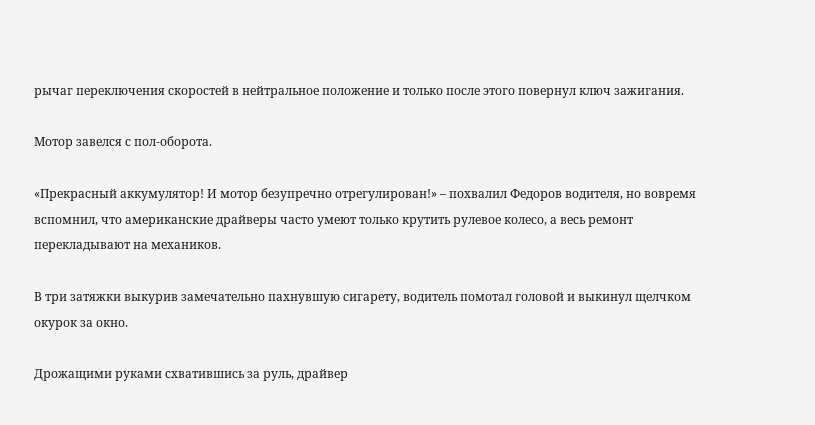рычаг переключения скоростей в нейтральное положение и только после этого повернул ключ зажигания.

Мотор завелся с пол-оборота.

«Прекрасный аккумулятор! И мотор безупречно отрегулирован!» – похвалил Федоров водителя, но вовремя вспомнил, что американские драйверы часто умеют только крутить рулевое колесо, а весь ремонт перекладывают на механиков.

В три затяжки выкурив замечательно пахнувшую сигарету, водитель помотал головой и выкинул щелчком окурок за окно.

Дрожащими руками схватившись за руль, драйвер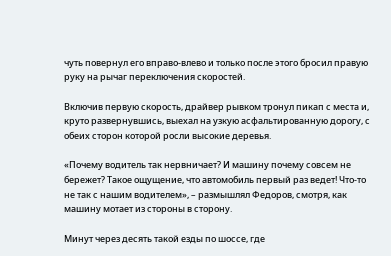чуть повернул его вправо-влево и только после этого бросил правую руку на рычаг переключения скоростей.

Включив первую скорость, драйвер рывком тронул пикап с места и, круто развернувшись, выехал на узкую асфальтированную дорогу, с обеих сторон которой росли высокие деревья.

«Почему водитель так нервничает? И машину почему совсем не бережет? Такое ощущение, что автомобиль первый раз ведет! Что-то не так с нашим водителем», – размышлял Федоров, смотря, как машину мотает из стороны в сторону.

Минут через десять такой езды по шоссе, где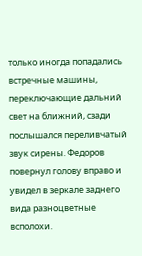только иногда попадались встречные машины, переключающие дальний свет на ближний, сзади послышался переливчатый звук сирены. Федоров повернул голову вправо и увидел в зеркале заднего вида разноцветные всполохи.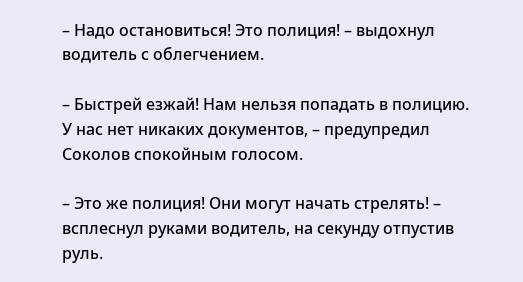– Надо остановиться! Это полиция! – выдохнул водитель с облегчением.

– Быстрей езжай! Нам нельзя попадать в полицию. У нас нет никаких документов, – предупредил Соколов спокойным голосом.

– Это же полиция! Они могут начать стрелять! – всплеснул руками водитель, на секунду отпустив руль.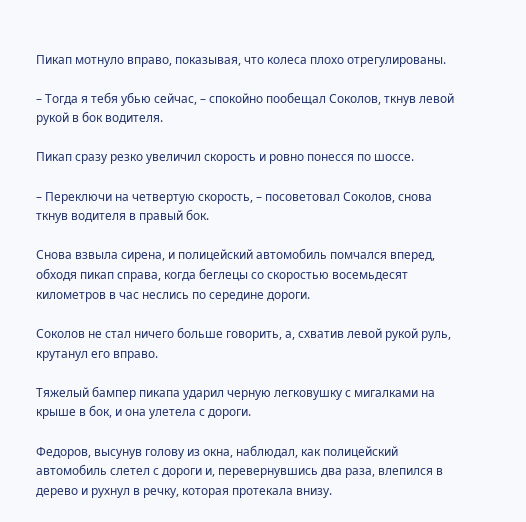Пикап мотнуло вправо, показывая, что колеса плохо отрегулированы.

– Тогда я тебя убью сейчас, – спокойно пообещал Соколов, ткнув левой рукой в бок водителя.

Пикап сразу резко увеличил скорость и ровно понесся по шоссе.

– Переключи на четвертую скорость, – посоветовал Соколов, снова ткнув водителя в правый бок.

Снова взвыла сирена, и полицейский автомобиль помчался вперед, обходя пикап справа, когда беглецы со скоростью восемьдесят километров в час неслись по середине дороги.

Соколов не стал ничего больше говорить, а, схватив левой рукой руль, крутанул его вправо.

Тяжелый бампер пикапа ударил черную легковушку с мигалками на крыше в бок, и она улетела с дороги.

Федоров, высунув голову из окна, наблюдал, как полицейский автомобиль слетел с дороги и, перевернувшись два раза, влепился в дерево и рухнул в речку, которая протекала внизу.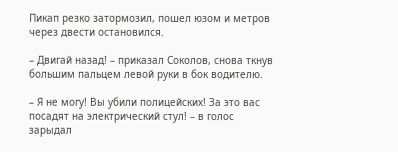Пикап резко затормозил, пошел юзом и метров через двести остановился.

– Двигай назад! – приказал Соколов, снова ткнув большим пальцем левой руки в бок водителю.

– Я не могу! Вы убили полицейских! За это вас посадят на электрический стул! – в голос зарыдал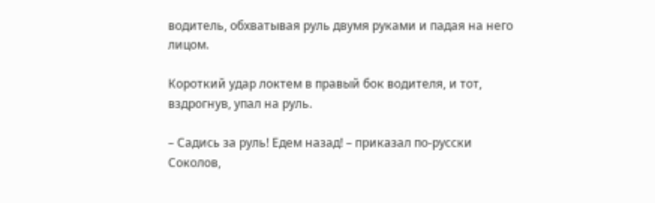водитель, обхватывая руль двумя руками и падая на него лицом.

Короткий удар локтем в правый бок водителя, и тот, вздрогнув, упал на руль.

– Садись за руль! Едем назад! – приказал по-русски Соколов,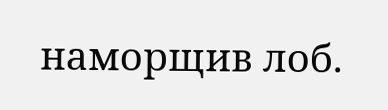наморщив лоб.